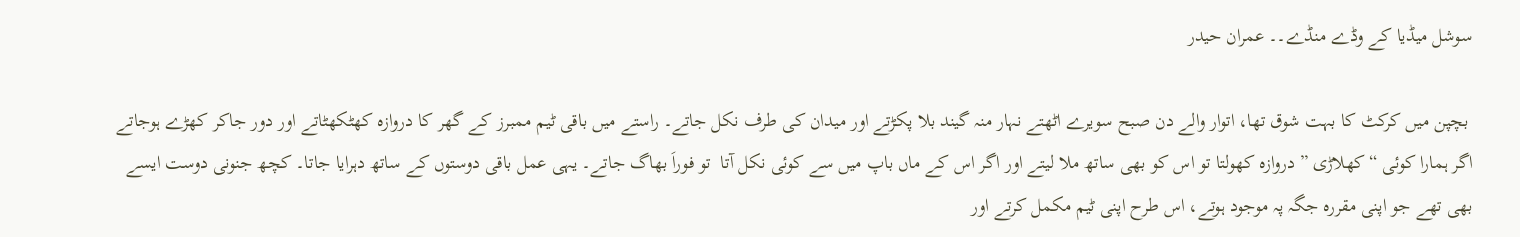سوشل میڈیا کے وڈے منڈے۔۔ عمران حیدر

 بچپن میں کرکٹ کا بہت شوق تھا، اتوار والے دن صبح سویرے اٹھتے نہار منہ گیند بلا پکڑتے اور میدان کی طرف نکل جاتے۔ راستے میں باقی ٹیم ممبرز کے گھر کا دروازہ کھٹکھٹاتے اور دور جاکر کھڑے ہوجاتے اگر ہمارا کوئی “کھلاڑی ” دروازہ کھولتا تو اس کو بھی ساتھ ملا لیتے اور اگر اس کے ماں باپ میں سے کوئی نکل آتا  تو فوراَ بھاگ جاتے۔ یہی عمل باقی دوستوں کے ساتھ دہرایا جاتا۔ کچھ جنونی دوست ایسے بھی تھے جو اپنی مقررہ جگہ پہ موجود ہوتے، اس طرح اپنی ٹیم مکمل کرتے اور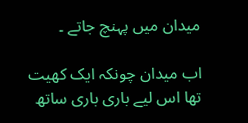میدان میں پہنچ جاتے ۔

اب میدان چونکہ ایک کھیت تھا اس لیے باری باری ساتھ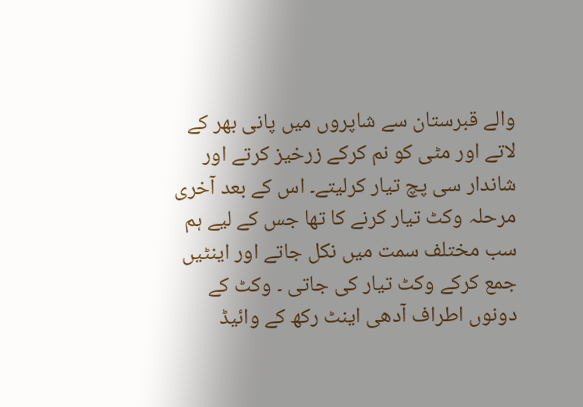والے قبرستان سے شاپروں میں پانی بھر کے لاتے اور مٹی کو نم کرکے زرخیز کرتے اور شاندار سی پچ تیار کرلیتے۔ اس کے بعد آخری مرحلہ وکٹ تیار کرنے کا تھا جس کے لیے ہم سب مختلف سمت میں نکل جاتے اور اینٹیں جمع کرکے وکٹ تیار کی جاتی ۔ وکٹ کے دونوں اطراف آدھی اینٹ رکھ کے وائیڈ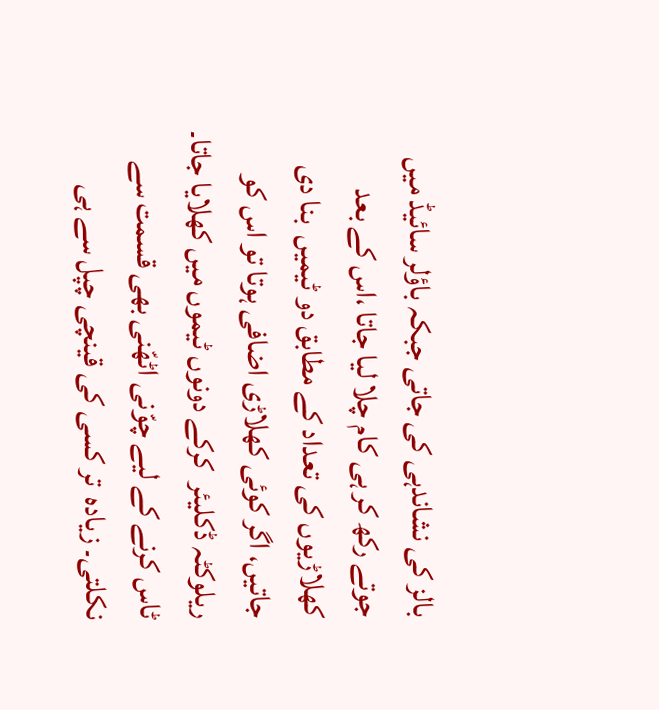بالز کی نشاندہی کی جاتی جبکہ باؤلر سائیڈ میں جوتے رکھ کر ہی کام چلا لیا جاتا ،اس کے بعد کھلاڑیوں کی تعداد کے مطابق دو ٹیمیں  بنا دی جاتیں، اگر کوئی کھلاڑی اضافی ہوتا تو اس کو ریلوکٹہ ڈکلیئر  کرکے دونوں ٹیموں میں کھلایا جاتا۔ ٹاس کرنے کے لیے چوّنی اٹھّنی بھی قسمت سے نکلتی۔ زیادہ  تر کسی کی قینچی چپل سے ہی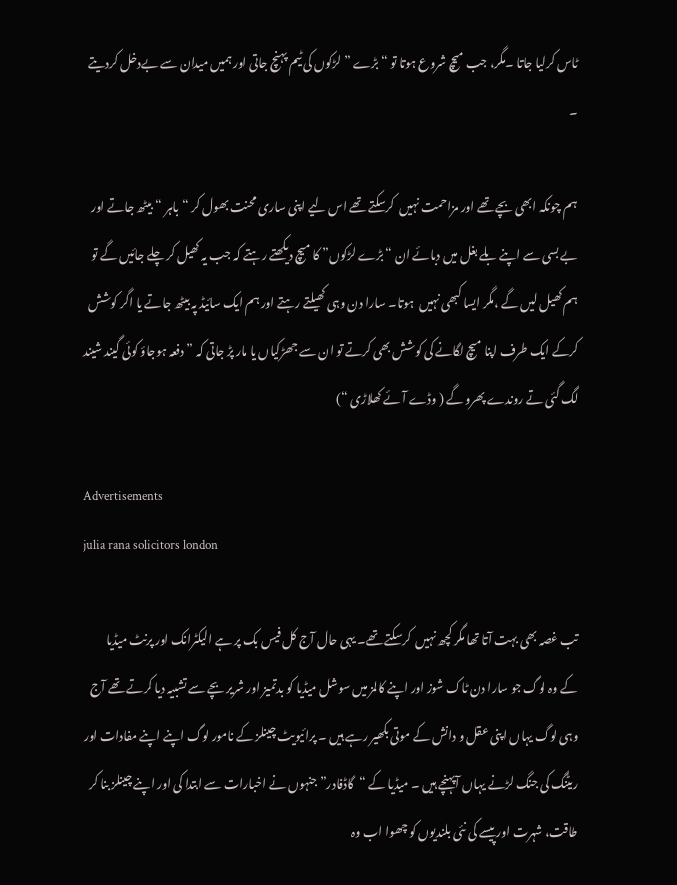ٹاس کرلیا جاتا ۔مگر، جب میچ شروع ہوتا تو “بڑے ” لڑکوں کی ٹیم پہنچ جاتی اور ہمیں میدان سے بےدخل کردیتے ۔

ہم چونکہ ابھی بچے تھے اور مزاحمت نہیں  کرسکتے تھے اس لیے اپنی ساری محنت بھول کر “باہر “بیٹھ جاتے اور بے بسی سے اپنے بلے بغل میں دبائے ان “بڑے لڑکوں” کا میچ دیکھتے رہتے کہ جب یہ کھیل کر چلے جائیں گے تو ہم کھیل لیں گے ،مگر ایسا کبھی نہیں  ہوتا۔ سارا دن وہی کھیلتے رہتے اور ہم ایک سائیڈ پہ بیٹھ جاتے یا اگر کوشش کرکے ایک طرف اپنا میچ لگانے کی کوشش بھی کرتے تو ان سے جھڑکیاں یا مار پڑ جاتی کہ ” دفعہ ہوجاؤ کوئی گیند شیند لگ گئی تے روندے پھرو گے ( وڈے آئے کھلاڑی “)

Advertisements
julia rana solicitors london

تب غصہ بھی بہت آتا تھا مگر کچھ نہیں  کرسکتے تھے۔ یہی حال آج کل فیس بک پر ہے الیکٹرانک اور پرنٹ میڈیا کے وہ لوگ جو سارا دن ٹاک شوز اور اپنے کالمز میں سوشل میڈیا کو بدتمیز اور شریر بچے سے تشبیہ دیا کرتے تھے آج وہی لوگ یہاں اپنی عقل و دانش کے موتی بکھیر رہے ہیں ۔ پرائیویٹ چینلز کے نامور لوگ اپنے اپنے مفادات اور ریٹنگ کی جنگ لڑنے یہاں آپہنچے ہیں ۔ میڈیا کے “گاڈفادر” جنہوں نے اخبارات سے ابتدا کی اور اپنے چینلز بنا کر طاقت، شہرت اور پیسے کی نئی بلندیوں کو چھوا اب وہ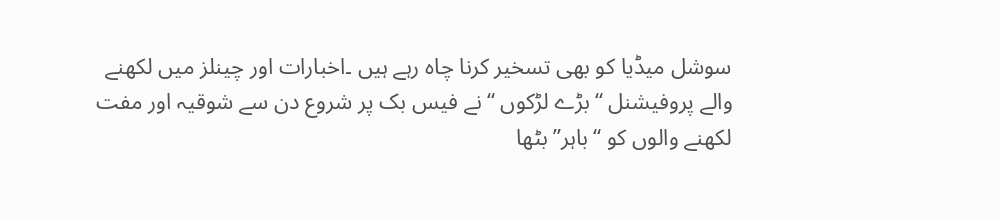سوشل میڈیا کو بھی تسخیر کرنا چاہ رہے ہیں ۔اخبارات اور چینلز میں لکھنے والے پروفیشنل “بڑے لڑکوں “نے فیس بک پر شروع دن سے شوقیہ اور مفت لکھنے والوں کو “باہر” بٹھا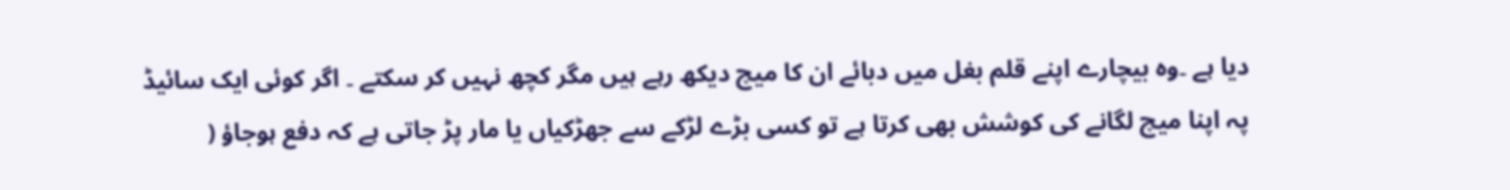دیا ہے ۔وہ بیچارے اپنے قلم بغل میں دبائے ان کا میچ دیکھ رہے ہیں مگر کچھ نہیں کر سکتے ۔ اگر کوئی ایک سائیڈ پہ اپنا میچ لگانے کی کوشش بھی کرتا ہے تو کسی بڑے لڑکے سے جھڑکیاں یا مار پڑ جاتی ہے کہ دفع ہوجاؤ (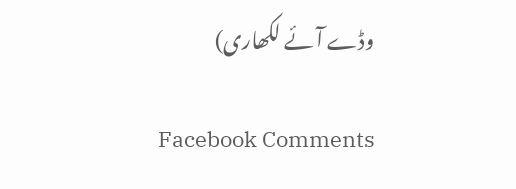وڈے آئے لکھاری)

Facebook Comments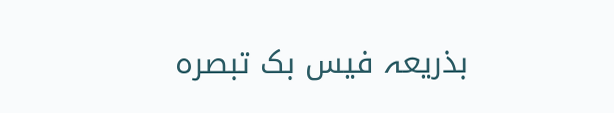بذریعہ فیس بک تبصرہ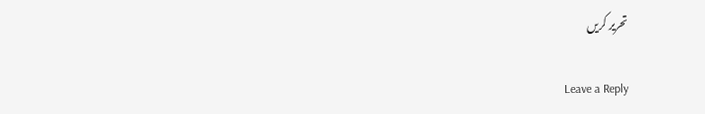تحریر کریں

Leave a Reply